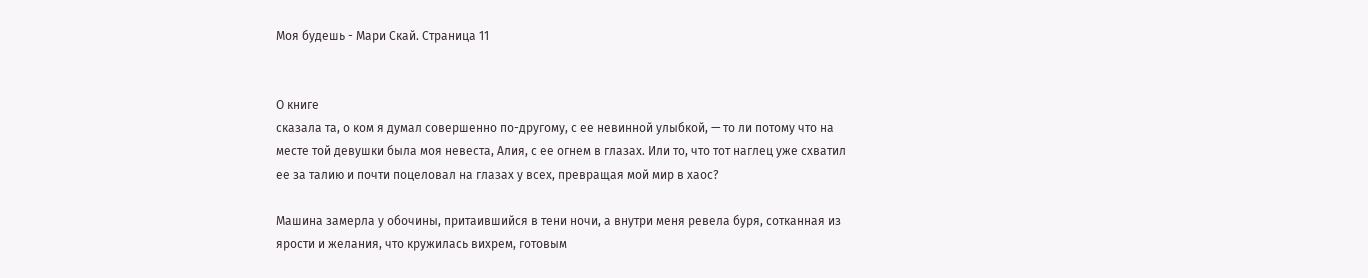Моя будешь - Мари Скай. Страница 11


О книге
сказала та, о ком я думал совершенно по-другому, с ее невинной улыбкой, — то ли потому что на месте той девушки была моя невеста, Алия, с ее огнем в глазах. Или то, что тот наглец уже схватил ее за талию и почти поцеловал на глазах у всех, превращая мой мир в хаос?

Машина замерла у обочины, притаившийся в тени ночи, а внутри меня ревела буря, сотканная из ярости и желания, что кружилась вихрем, готовым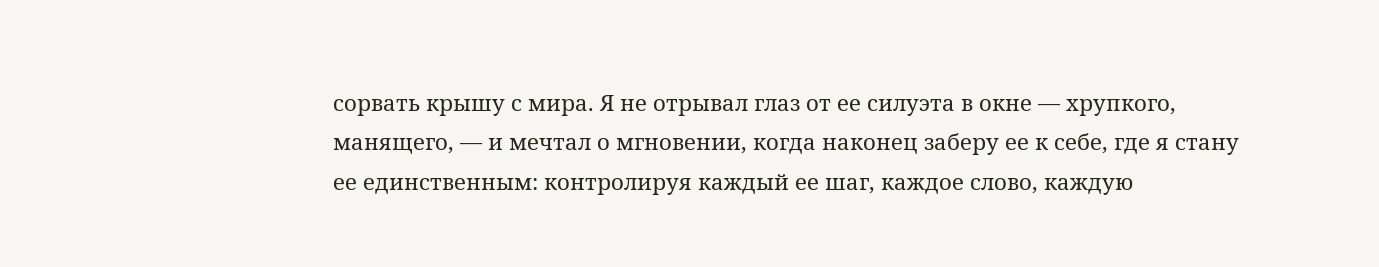сорвать крышу с мира. Я не отрывал глаз от ее силуэта в окне — хрупкого, манящего, — и мечтал о мгновении, когда наконец заберу ее к себе, где я стану ее единственным: контролируя каждый ее шаг, каждое слово, каждую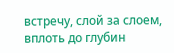встречу, слой за слоем, вплоть до глубин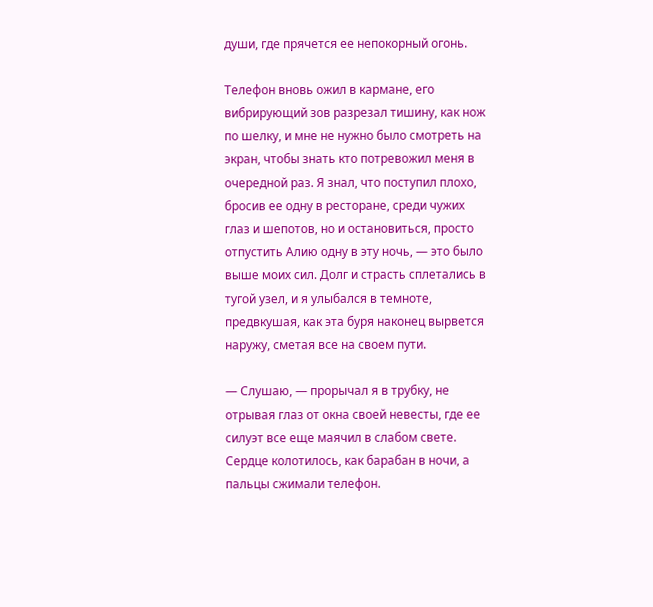души, где прячется ее непокорный огонь.

Телефон вновь ожил в кармане, его вибрирующий зов разрезал тишину, как нож по шелку, и мне не нужно было смотреть на экран, чтобы знать кто потревожил меня в очередной раз. Я знал, что поступил плохо, бросив ее одну в ресторане, среди чужих глаз и шепотов, но и остановиться, просто отпустить Алию одну в эту ночь, — это было выше моих сил. Долг и страсть сплетались в тугой узел, и я улыбался в темноте, предвкушая, как эта буря наконец вырвется наружу, сметая все на своем пути.

— Слушаю, — прорычал я в трубку, не отрывая глаз от окна своей невесты, где ее силуэт все еще маячил в слабом свете. Сердце колотилось, как барабан в ночи, а пальцы сжимали телефон.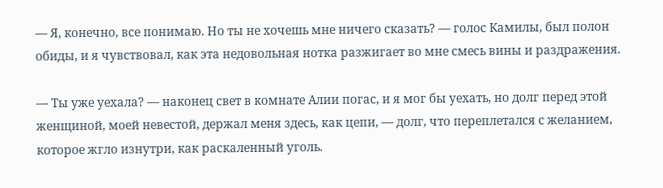— Я, конечно, все понимаю. Но ты не хочешь мне ничего сказать? — голос Камилы, был полон обиды, и я чувствовал, как эта недовольная нотка разжигает во мне смесь вины и раздражения.

— Ты уже уехала? — наконец свет в комнате Алии погас, и я мог бы уехать, но долг перед этой женщиной, моей невестой, держал меня здесь, как цепи, — долг, что переплетался с желанием, которое жгло изнутри, как раскаленный уголь.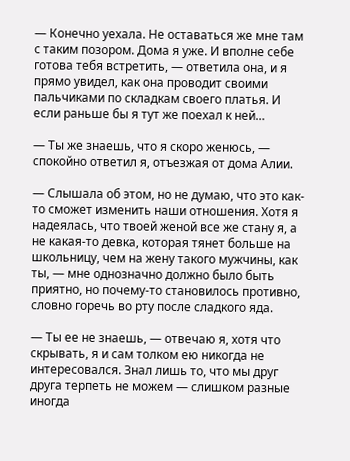— Конечно уехала. Не оставаться же мне там с таким позором. Дома я уже. И вполне себе готова тебя встретить, — ответила она, и я прямо увидел, как она проводит своими пальчиками по складкам своего платья. И если раньше бы я тут же поехал к ней…

— Ты же знаешь, что я скоро женюсь, — спокойно ответил я, отъезжая от дома Алии.

— Слышала об этом, но не думаю, что это как-то сможет изменить наши отношения. Хотя я надеялась, что твоей женой все же стану я, а не какая-то девка, которая тянет больше на школьницу, чем на жену такого мужчины, как ты, — мне однозначно должно было быть приятно, но почему-то становилось противно, словно горечь во рту после сладкого яда.

— Ты ее не знаешь, — отвечаю я, хотя что скрывать, я и сам толком ею никогда не интересовался. Знал лишь то, что мы друг друга терпеть не можем — слишком разные иногда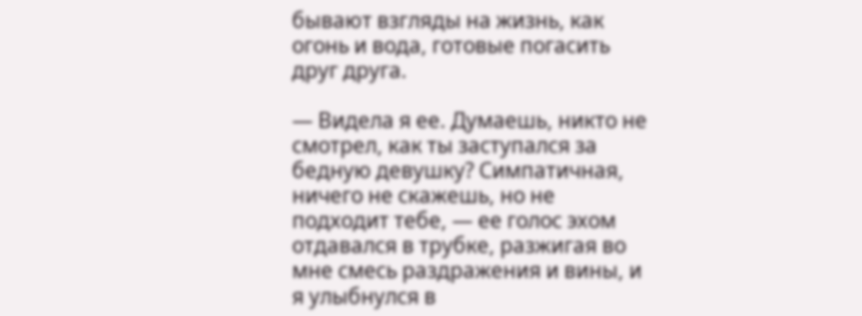бывают взгляды на жизнь, как огонь и вода, готовые погасить друг друга.

— Видела я ее. Думаешь, никто не смотрел, как ты заступался за бедную девушку? Симпатичная, ничего не скажешь, но не подходит тебе, — ее голос эхом отдавался в трубке, разжигая во мне смесь раздражения и вины, и я улыбнулся в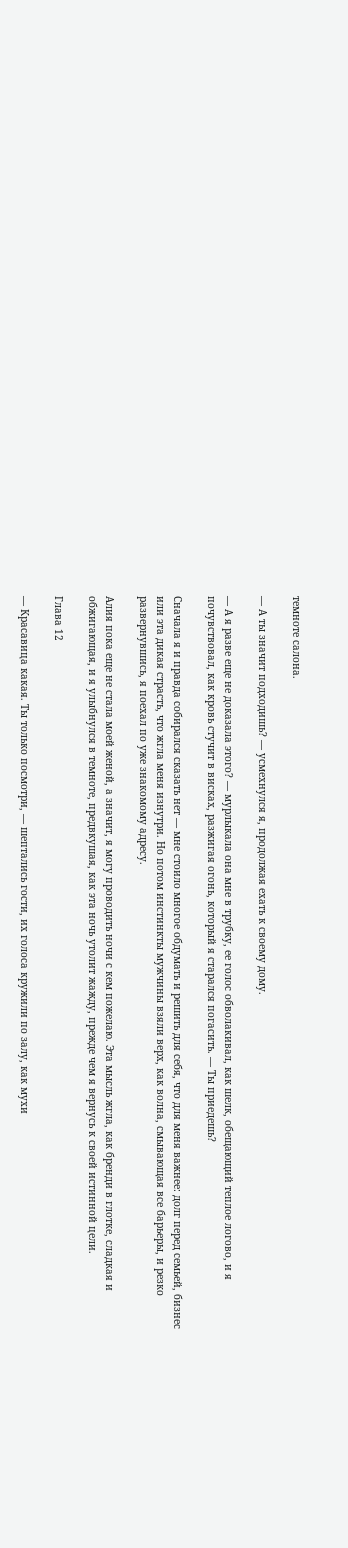темноте салона.

— А ты значит подходишь? — усмехнулся я, продолжая ехать к своему дому.

— А я разве еще не доказала этого? — мурлыкала она мне в трубку, ее голос обволакивал, как шелк, обещающий теплое логово, и я почувствовал, как кровь стучит в висках, разжигая огонь, который я старался погасить. — Ты приедешь?

Сначала я и правда собирался сказать нет — мне стоило многое обдумать и решить для себя, что для меня важнее: долг перед семьей, бизнес или эта дикая страсть, что жгла меня изнутри. Но потом инстинкты мужчины взяли верх, как волна, смывающая все барьеры, и резко развернувшись, я поехал по уже знакомому адресу.

Алия пока еще не стала моей женой, а значит, я могу проводить ночи с кем пожелаю. Эта мысль жгла, как бренди в глотке, сладкая и обжигающая, и я улыбнулся в темноте, предвкушая, как эта ночь утолит жажду, прежде чем я вернусь к своей истинной цели.

Глава 12

— Красавица какая. Ты только посмотри, — шептались гости, их голоса кружили по залу, как мухи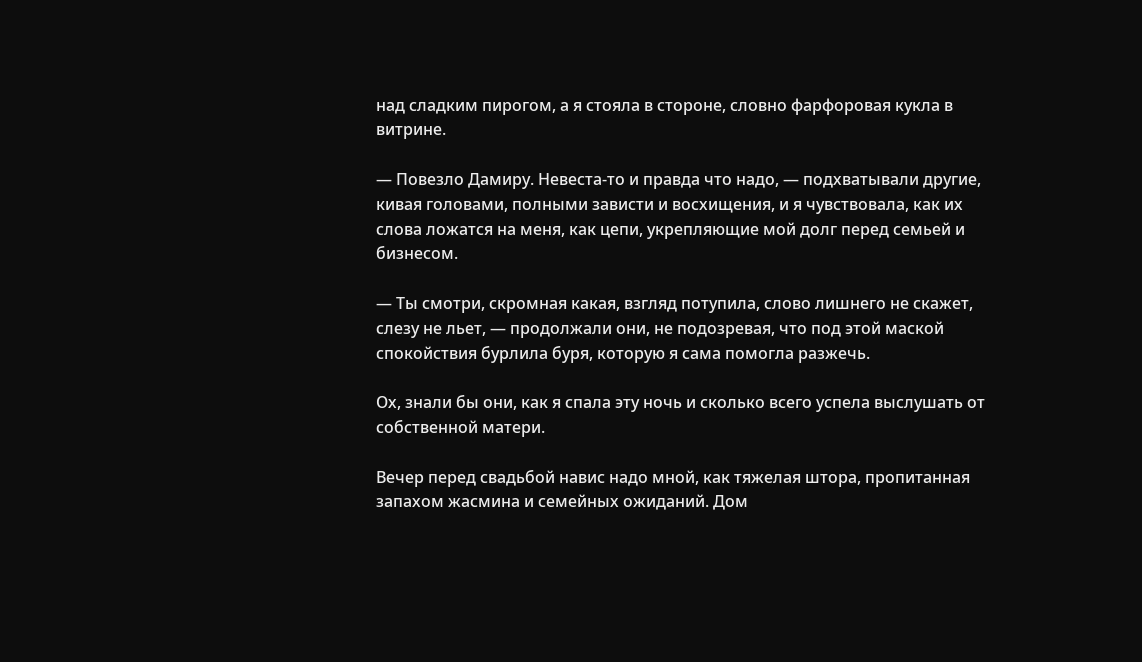над сладким пирогом, а я стояла в стороне, словно фарфоровая кукла в витрине.

— Повезло Дамиру. Невеста-то и правда что надо, — подхватывали другие, кивая головами, полными зависти и восхищения, и я чувствовала, как их слова ложатся на меня, как цепи, укрепляющие мой долг перед семьей и бизнесом.

— Ты смотри, скромная какая, взгляд потупила, слово лишнего не скажет, слезу не льет, — продолжали они, не подозревая, что под этой маской спокойствия бурлила буря, которую я сама помогла разжечь.

Ох, знали бы они, как я спала эту ночь и сколько всего успела выслушать от собственной матери.

Вечер перед свадьбой навис надо мной, как тяжелая штора, пропитанная запахом жасмина и семейных ожиданий. Дом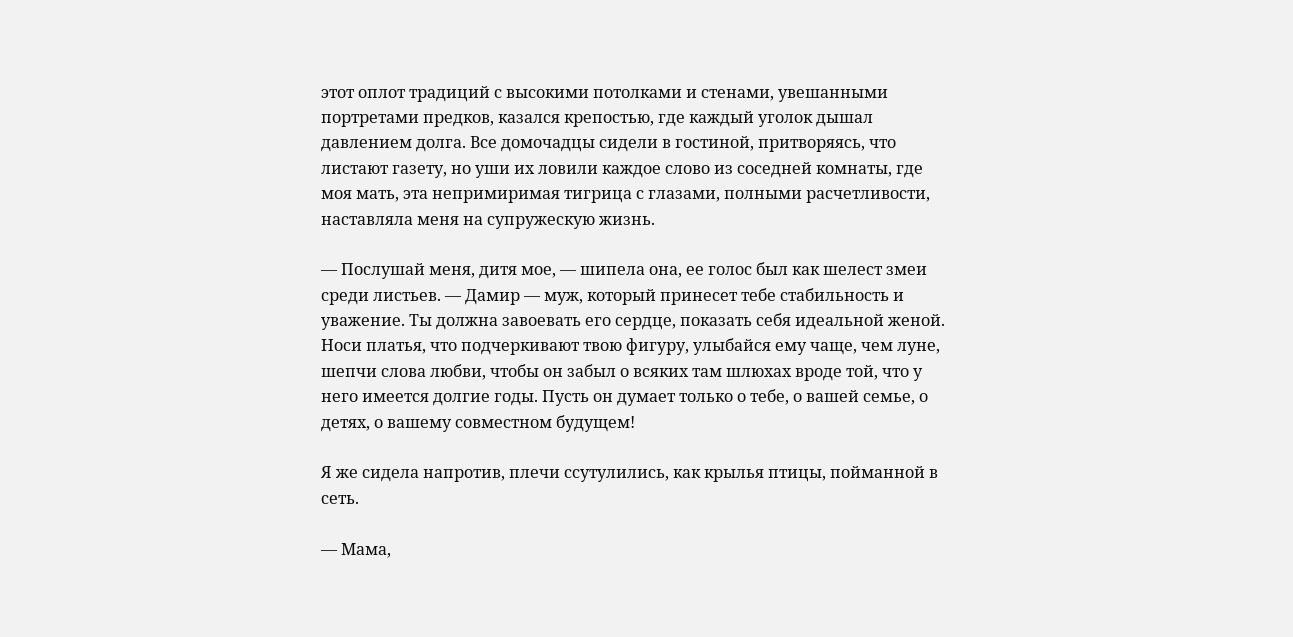этот оплот традиций с высокими потолками и стенами, увешанными портретами предков, казался крепостью, где каждый уголок дышал давлением долга. Все домочадцы сидели в гостиной, притворяясь, что листают газету, но уши их ловили каждое слово из соседней комнаты, где моя мать, эта непримиримая тигрица с глазами, полными расчетливости, наставляла меня на супружескую жизнь.

— Послушай меня, дитя мое, — шипела она, ее голос был как шелест змеи среди листьев. — Дамир — муж, который принесет тебе стабильность и уважение. Ты должна завоевать его сердце, показать себя идеальной женой. Носи платья, что подчеркивают твою фигуру, улыбайся ему чаще, чем луне, шепчи слова любви, чтобы он забыл о всяких там шлюхах вроде той, что у него имеется долгие годы. Пусть он думает только о тебе, о вашей семье, о детях, о вашему совместном будущем!

Я же сидела напротив, плечи ссутулились, как крылья птицы, пойманной в сеть.

— Мама,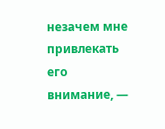незачем мне привлекать его внимание, —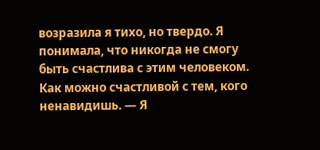возразила я тихо, но твердо. Я понимала, что никогда не смогу быть счастлива с этим человеком. Как можно счастливой с тем, кого ненавидишь. — Я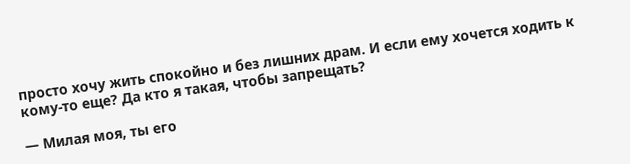просто хочу жить спокойно и без лишних драм. И если ему хочется ходить к кому-то еще? Да кто я такая, чтобы запрещать?

— Милая моя, ты его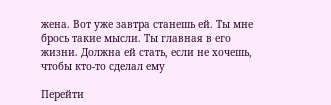жена. Вот уже завтра станешь ей. Ты мне брось такие мысли. Ты главная в его жизни. Должна ей стать, если не хочешь, чтобы кто-то сделал ему

Перейти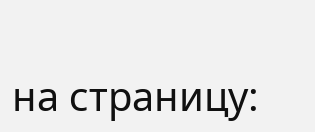на страницу: